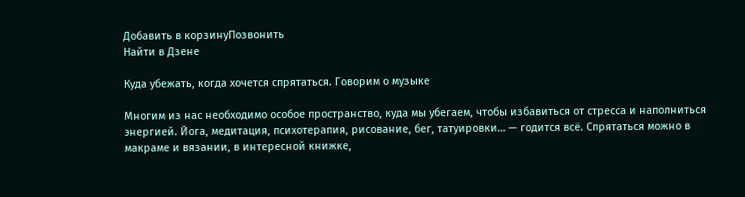Добавить в корзинуПозвонить
Найти в Дзене

Куда убежать, когда хочется спрятаться. Говорим о музыке

Многим из нас необходимо особое пространство, куда мы убегаем, чтобы избавиться от стресса и наполниться энергией. Йога, медитация, психотерапия, рисование, бег, татуировки… — годится всё. Спрятаться можно в макраме и вязании, в интересной книжке,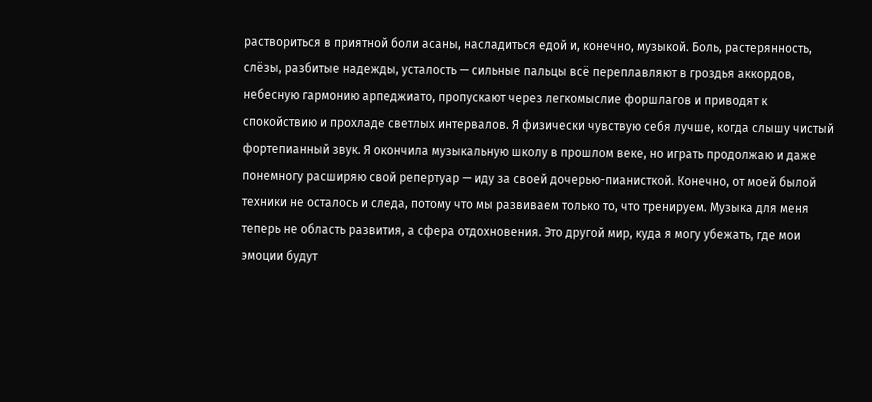раствориться в приятной боли асаны, насладиться едой и, конечно, музыкой. Боль, растерянность, слёзы, разбитые надежды, усталость — сильные пальцы всё переплавляют в гроздья аккордов, небесную гармонию арпеджиато, пропускают через легкомыслие форшлагов и приводят к спокойствию и прохладе светлых интервалов. Я физически чувствую себя лучше, когда слышу чистый фортепианный звук. Я окончила музыкальную школу в прошлом веке, но играть продолжаю и даже понемногу расширяю свой репертуар — иду за своей дочерью-пианисткой. Конечно, от моей былой техники не осталось и следа, потому что мы развиваем только то, что тренируем. Музыка для меня теперь не область развития, а сфера отдохновения. Это другой мир, куда я могу убежать, где мои эмоции будут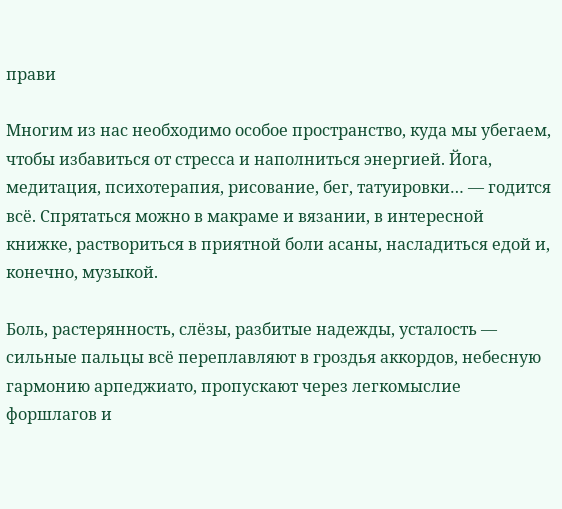прави

Многим из нас необходимо особое пространство, куда мы убегаем, чтобы избавиться от стресса и наполниться энергией. Йога, медитация, психотерапия, рисование, бег, татуировки… — годится всё. Спрятаться можно в макраме и вязании, в интересной книжке, раствориться в приятной боли асаны, насладиться едой и, конечно, музыкой.

Боль, растерянность, слёзы, разбитые надежды, усталость — сильные пальцы всё переплавляют в гроздья аккордов, небесную гармонию арпеджиато, пропускают через легкомыслие форшлагов и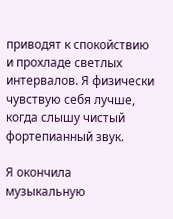приводят к спокойствию и прохладе светлых интервалов. Я физически чувствую себя лучше, когда слышу чистый фортепианный звук.

Я окончила музыкальную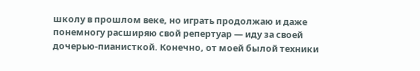школу в прошлом веке, но играть продолжаю и даже понемногу расширяю свой репертуар — иду за своей дочерью-пианисткой. Конечно, от моей былой техники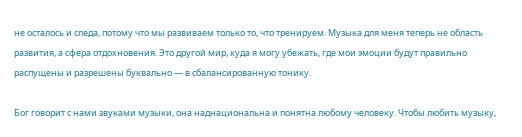не осталось и следа, потому что мы развиваем только то, что тренируем. Музыка для меня теперь не область развития, а сфера отдохновения. Это другой мир, куда я могу убежать, где мои эмоции будут правильно распущены и разрешены буквально — в сбалансированную тонику.

Бог говорит с нами звуками музыки, она наднациональна и понятна любому человеку. Чтобы любить музыку,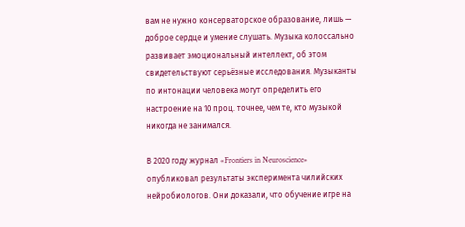вам не нужно консерваторское образование, лишь — доброе сердце и умение слушать. Музыка колоссально развивает эмоциональный интеллект, об этом свидетельствуют серьёзные исследования. Музыканты по интонации человека могут определить его настроение на 10 проц. точнее, чем те, кто музыкой никогда не занимался.

В 2020 году журнал «Frontiers in Neuroscience» опубликовал результаты эксперимента чилийских нейробиологов. Они доказали, что обучение игре на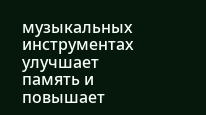музыкальных инструментах улучшает память и повышает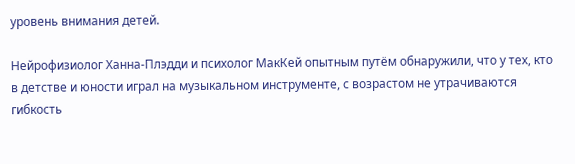уровень внимания детей.

Нейрофизиолог Ханна-Плэдди и психолог МакКей опытным путём обнаружили, что у тех, кто в детстве и юности играл на музыкальном инструменте, с возрастом не утрачиваются гибкость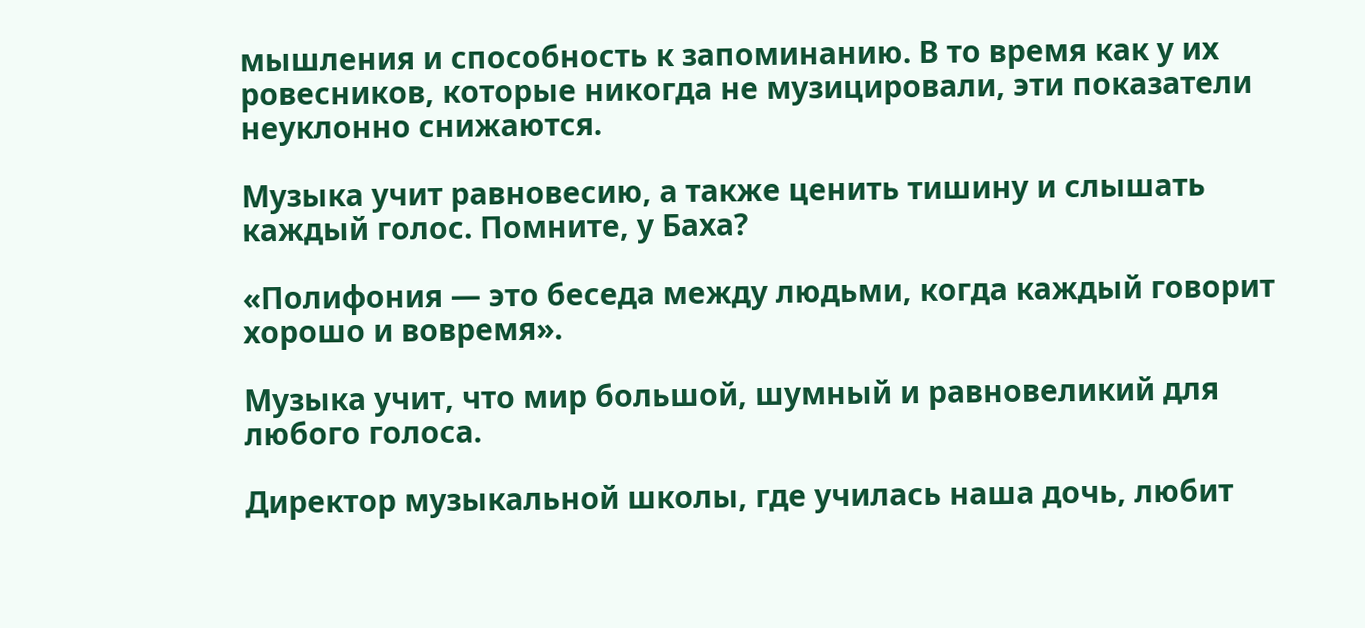мышления и способность к запоминанию. В то время как у их ровесников, которые никогда не музицировали, эти показатели неуклонно снижаются.

Музыка учит равновесию, а также ценить тишину и слышать каждый голос. Помните, у Баха?

«Полифония — это беседа между людьми, когда каждый говорит хорошо и вовремя».

Музыка учит, что мир большой, шумный и равновеликий для любого голоса.

Директор музыкальной школы, где училась наша дочь, любит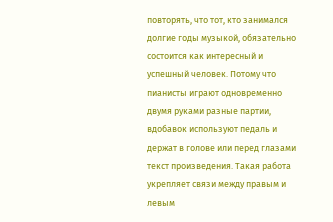повторять, что тот, кто занимался долгие годы музыкой, обязательно состоится как интересный и успешный человек. Потому что пианисты играют одновременно двумя руками разные партии, вдобавок используют педаль и держат в голове или перед глазами текст произведения. Такая работа укрепляет связи между правым и левым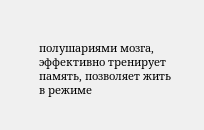полушариями мозга, эффективно тренирует память, позволяет жить в режиме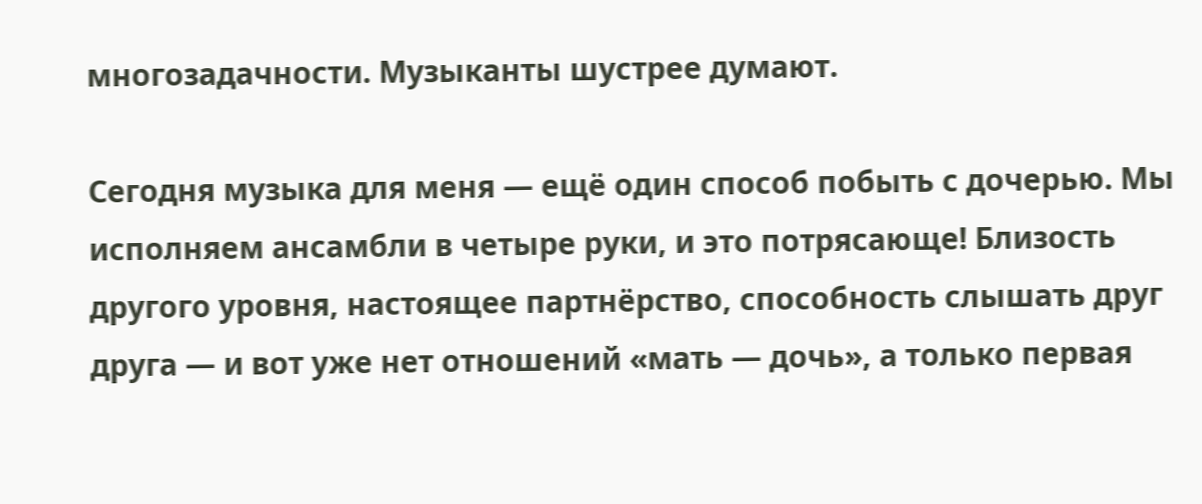многозадачности. Музыканты шустрее думают.

Сегодня музыка для меня — ещё один способ побыть с дочерью. Мы исполняем ансамбли в четыре руки, и это потрясающе! Близость другого уровня, настоящее партнёрство, способность слышать друг друга — и вот уже нет отношений «мать — дочь», а только первая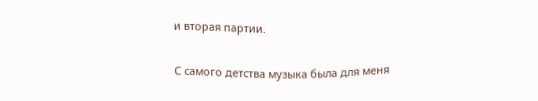и вторая партии.

С самого детства музыка была для меня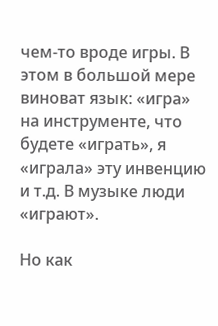чем-то вроде игры. В этом в большой мере виноват язык: «игра» на инструменте, что будете «играть», я «играла» эту инвенцию и т.д. В музыке люди «играют».

Но как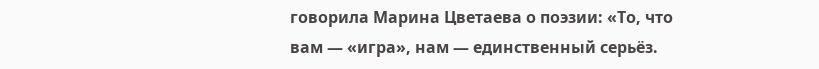говорила Марина Цветаева о поэзии: «То, что вам — «игра», нам — единственный серьёз.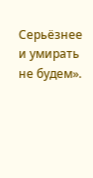Серьёзнее и умирать не будем».